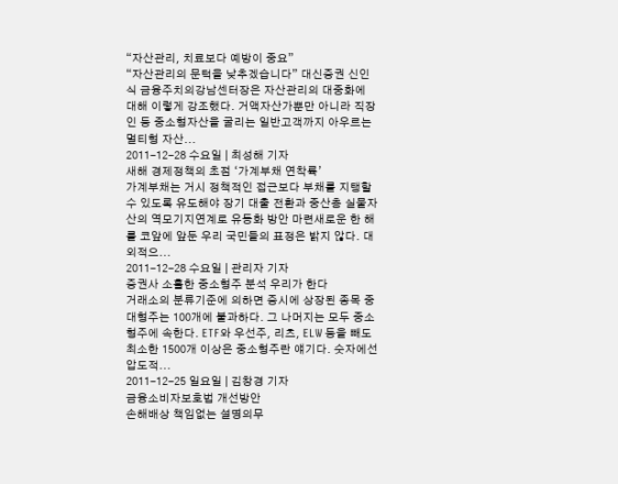“자산관리, 치료보다 예방이 중요”
“자산관리의 문턱을 낮추겠습니다” 대신증권 신인식 금융주치의강남센터장은 자산관리의 대중화에 대해 이렇게 강조했다. 거액자산가뿐만 아니라 직장인 등 중소형자산을 굴리는 일반고객까지 아우르는 멀티형 자산...
2011-12-28 수요일 | 최성해 기자
새해 경제정책의 초점 ‘가계부채 연착륙’
가계부채는 거시 정책적인 접근보다 부채를 지탱할 수 있도록 유도해야 장기 대출 전환과 중산층 실물자산의 역모기지연계로 유동화 방안 마련새로운 한 해를 코앞에 앞둔 우리 국민들의 표정은 밝지 않다. 대외적으...
2011-12-28 수요일 | 관리자 기자
증권사 소홀한 중소형주 분석 우리가 한다
거래소의 분류기준에 의하면 증시에 상장된 종목 중 대형주는 100개에 불과하다. 그 나머지는 모두 중소형주에 속한다. ETF와 우선주, 리츠, ELW 등을 빼도 최소한 1500개 이상은 중소형주란 얘기다. 숫자에선 압도적...
2011-12-25 일요일 | 김창경 기자
금융소비자보호법 개선방안
손해배상 책임없는 설명의무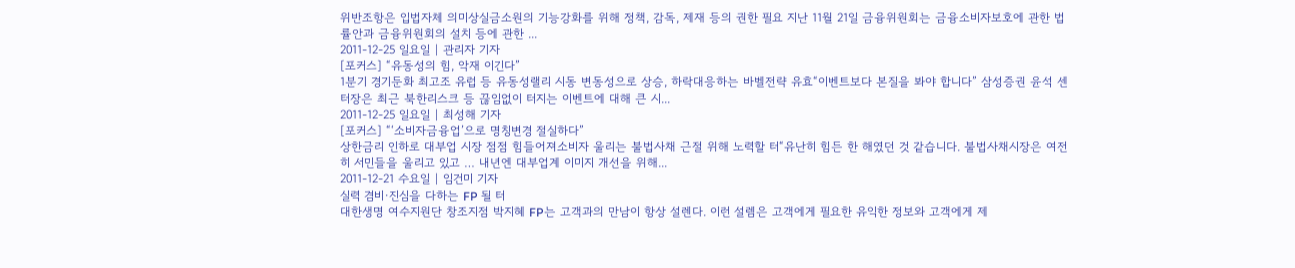위반조항은 입법자체 의미상실금소원의 기능강화를 위해 정책, 감독, 제재 등의 권한 필요 지난 11월 21일 금융위원회는 금융소비자보호에 관한 법률안과 금융위원회의 설치 등에 관한 ...
2011-12-25 일요일 | 관리자 기자
[포커스] “유동성의 힘, 악재 이긴다”
1분기 경기둔화 최고조 유럽 등 유동성랠리 시동 변동성으로 상승, 하락대응하는 바벨전략 유효“이벤트보다 본질을 봐야 합니다” 삼성증권 윤석 센터장은 최근 북한리스크 등 끊임없이 터지는 이벤트에 대해 큰 시...
2011-12-25 일요일 | 최성해 기자
[포커스] “‘소비자금융업’으로 명칭변경 절실하다”
상한금리 인하로 대부업 시장 점점 힘들어져소비자 울리는 불법사채 근절 위해 노력할 터“유난히 힘든 한 해였던 것 같습니다. 불법사채시장은 여전히 서민들을 울리고 있고 … 내년엔 대부업계 이미지 개선을 위해...
2011-12-21 수요일 | 임건미 기자
실력 겸비·진심을 다하는 FP 될 터
대한생명 여수지원단 창조지점 박지혜 FP는 고객과의 만남이 항상 설렌다. 이런 설렘은 고객에게 필요한 유익한 정보와 고객에게 제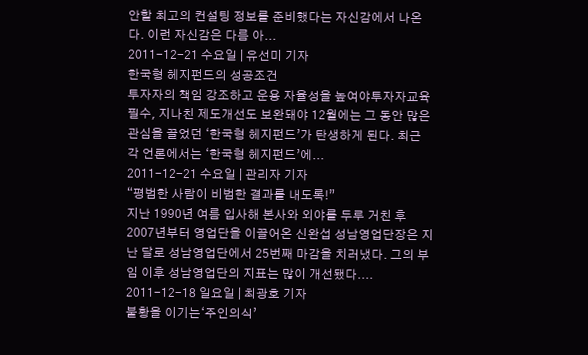안할 최고의 컨설팅 정보를 준비했다는 자신감에서 나온다. 이런 자신감은 다름 아...
2011-12-21 수요일 | 유선미 기자
한국형 헤지펀드의 성공조건
투자자의 책임 강조하고 운용 자율성을 높여야투자자교육 필수, 지나친 제도개선도 보완돼야 12월에는 그 동안 많은 관심을 끌었던 ‘한국형 헤지펀드’가 탄생하게 된다. 최근 각 언론에서는 ‘한국형 헤지펀드’에...
2011-12-21 수요일 | 관리자 기자
“평범한 사람이 비범한 결과를 내도록!”
지난 1990년 여름 입사해 본사와 외야를 두루 거친 후 2007년부터 영업단을 이끌어온 신완섭 성남영업단장은 지난 달로 성남영업단에서 25번째 마감을 치러냈다. 그의 부임 이후 성남영업단의 지표는 많이 개선됐다....
2011-12-18 일요일 | 최광호 기자
불황을 이기는‘주인의식’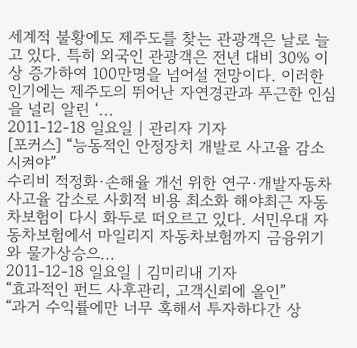세계적 불황에도 제주도를 찾는 관광객은 날로 늘고 있다. 특히 외국인 관광객은 전년 대비 30% 이상 증가하여 100만명을 넘어설 전망이다. 이러한 인기에는 제주도의 뛰어난 자연경관과 푸근한 인심을 널리 알린 ‘...
2011-12-18 일요일 | 관리자 기자
[포커스] “능동적인 안정장치 개발로 사고율 감소시켜야”
수리비 적정화·손해율 개선 위한 연구·개발자동차 사고율 감소로 사회적 비용 최소화 해야최근 자동차보험이 다시 화두로 떠오르고 있다. 서민우대 자동차보험에서 마일리지 자동차보험까지 금융위기와 물가상승으...
2011-12-18 일요일 | 김미리내 기자
“효과적인 펀드 사후관리, 고객신뢰에 올인”
“과거 수익률에만 너무 혹해서 투자하다간 상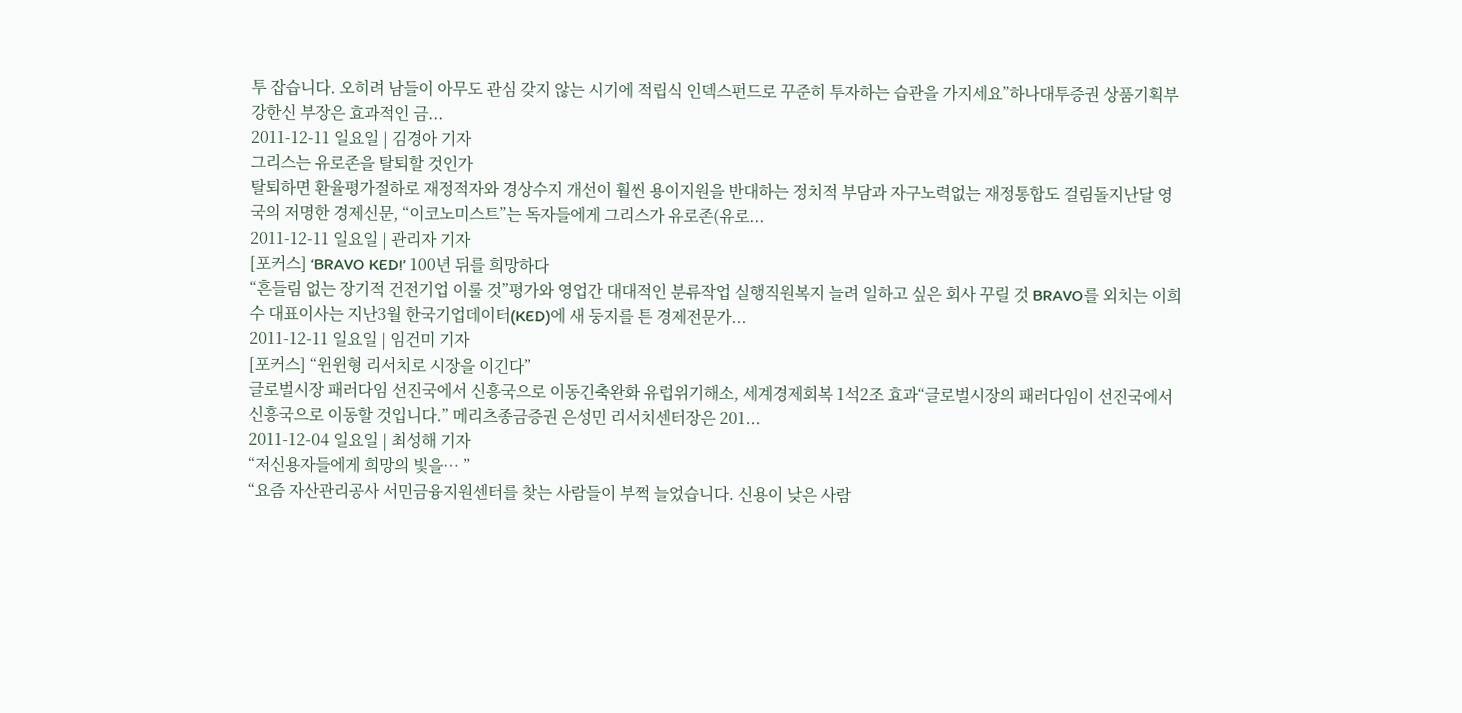투 잡습니다. 오히려 남들이 아무도 관심 갖지 않는 시기에 적립식 인덱스펀드로 꾸준히 투자하는 습관을 가지세요”하나대투증권 상품기획부 강한신 부장은 효과적인 금...
2011-12-11 일요일 | 김경아 기자
그리스는 유로존을 탈퇴할 것인가
탈퇴하면 환율평가절하로 재정적자와 경상수지 개선이 훨씬 용이지원을 반대하는 정치적 부담과 자구노력없는 재정통합도 걸림돌지난달 영국의 저명한 경제신문, “이코노미스트”는 독자들에게 그리스가 유로존(유로...
2011-12-11 일요일 | 관리자 기자
[포커스] ‘BRAVO KED!’ 100년 뒤를 희망하다
“흔들림 없는 장기적 건전기업 이룰 것”평가와 영업간 대대적인 분류작업 실행직원복지 늘려 일하고 싶은 회사 꾸릴 것 BRAVO를 외치는 이희수 대표이사는 지난3월 한국기업데이터(KED)에 새 둥지를 튼 경제전문가...
2011-12-11 일요일 | 임건미 기자
[포커스] “윈윈형 리서치로 시장을 이긴다”
글로벌시장 패러다임 선진국에서 신흥국으로 이동긴축완화 유럽위기해소, 세계경제회복 1석2조 효과“글로벌시장의 패러다임이 선진국에서 신흥국으로 이동할 것입니다.” 메리츠종금증권 은성민 리서치센터장은 201...
2011-12-04 일요일 | 최성해 기자
“저신용자들에게 희망의 빛을… ”
“요즘 자산관리공사 서민금융지원센터를 찾는 사람들이 부쩍 늘었습니다. 신용이 낮은 사람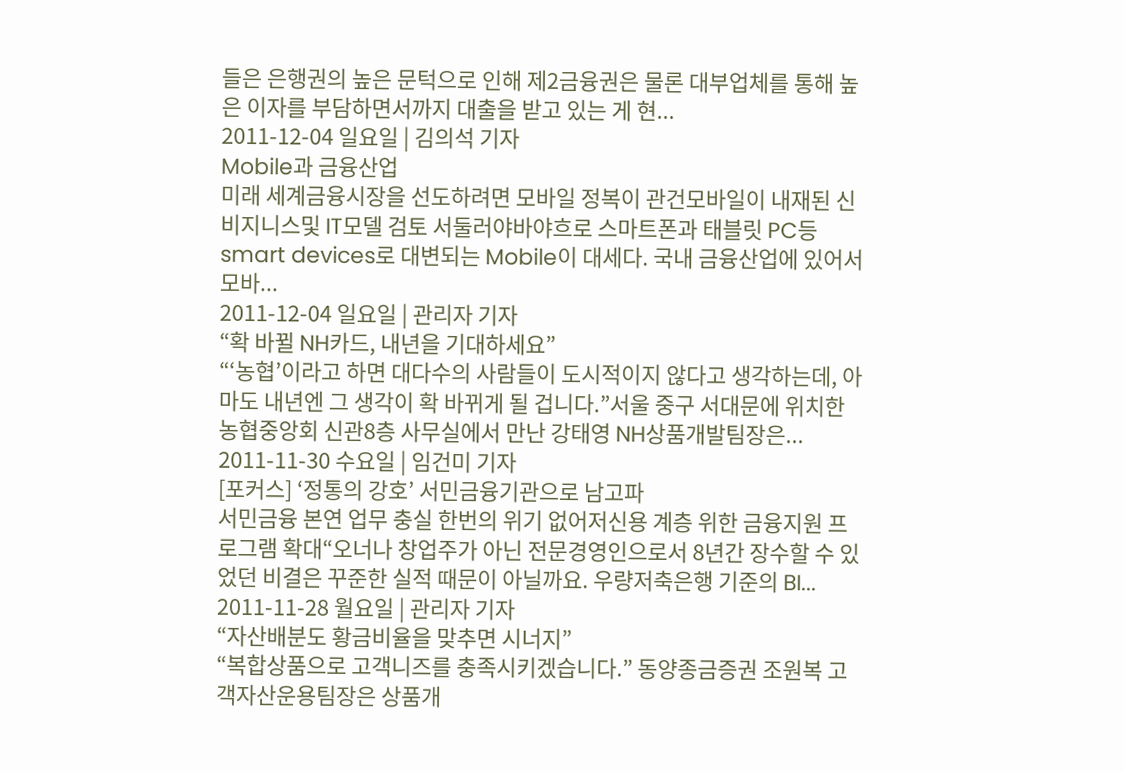들은 은행권의 높은 문턱으로 인해 제2금융권은 물론 대부업체를 통해 높은 이자를 부담하면서까지 대출을 받고 있는 게 현...
2011-12-04 일요일 | 김의석 기자
Mobile과 금융산업
미래 세계금융시장을 선도하려면 모바일 정복이 관건모바일이 내재된 신 비지니스및 IT모델 검토 서둘러야바야흐로 스마트폰과 태블릿 PC등 smart devices로 대변되는 Mobile이 대세다. 국내 금융산업에 있어서 모바...
2011-12-04 일요일 | 관리자 기자
“확 바뀔 NH카드, 내년을 기대하세요”
“‘농협’이라고 하면 대다수의 사람들이 도시적이지 않다고 생각하는데, 아마도 내년엔 그 생각이 확 바뀌게 될 겁니다.”서울 중구 서대문에 위치한 농협중앙회 신관8층 사무실에서 만난 강태영 NH상품개발팀장은...
2011-11-30 수요일 | 임건미 기자
[포커스] ‘정통의 강호’ 서민금융기관으로 남고파
서민금융 본연 업무 충실 한번의 위기 없어저신용 계층 위한 금융지원 프로그램 확대“오너나 창업주가 아닌 전문경영인으로서 8년간 장수할 수 있었던 비결은 꾸준한 실적 때문이 아닐까요. 우량저축은행 기준의 BI...
2011-11-28 월요일 | 관리자 기자
“자산배분도 황금비율을 맞추면 시너지”
“복합상품으로 고객니즈를 충족시키겠습니다.” 동양종금증권 조원복 고객자산운용팀장은 상품개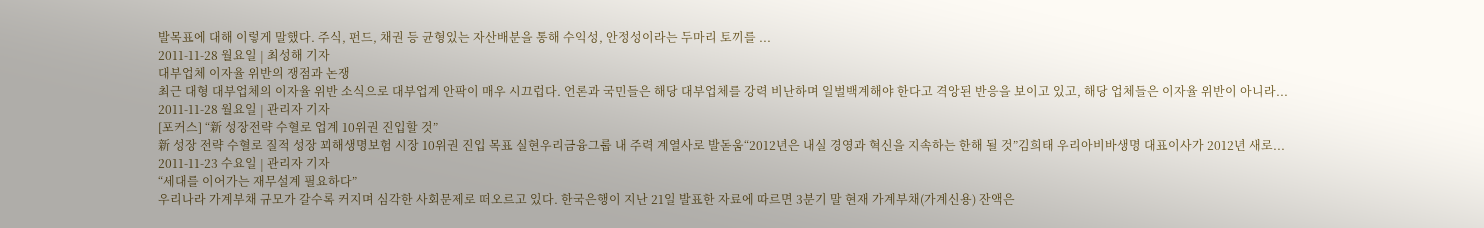발목표에 대해 이렇게 말했다. 주식, 펀드, 채권 등 균형있는 자산배분을 통해 수익성, 안정성이라는 두마리 토끼를 ...
2011-11-28 월요일 | 최성해 기자
대부업체 이자율 위반의 쟁점과 논쟁
최근 대형 대부업체의 이자율 위반 소식으로 대부업계 안팍이 매우 시끄럽다. 언론과 국민들은 해당 대부업체를 강력 비난하며 일벌백계해야 한다고 격앙된 반응을 보이고 있고, 해당 업체들은 이자율 위반이 아니라...
2011-11-28 월요일 | 관리자 기자
[포커스] “新 성장전략 수혈로 업계 10위권 진입할 것”
新 성장 전략 수혈로 질적 성장 꾀해생명보험 시장 10위권 진입 목표 실현우리금융그룹 내 주력 계열사로 발돋움“2012년은 내실 경영과 혁신을 지속하는 한해 될 것”김희태 우리아비바생명 대표이사가 2012년 새로...
2011-11-23 수요일 | 관리자 기자
“세대를 이어가는 재무설계 필요하다”
우리나라 가계부채 규모가 갈수록 커지며 심각한 사회문제로 떠오르고 있다. 한국은행이 지난 21일 발표한 자료에 따르면 3분기 말 현재 가계부채(가계신용) 잔액은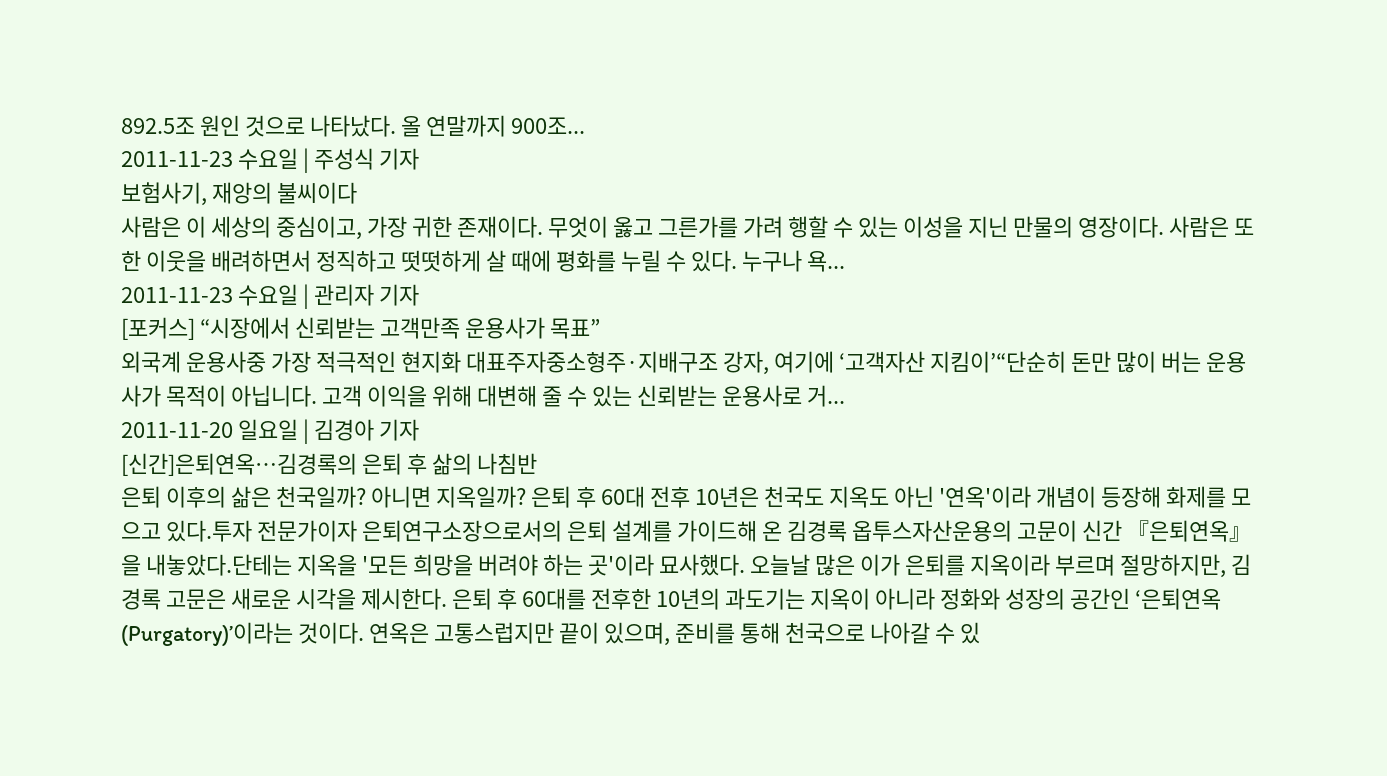892.5조 원인 것으로 나타났다. 올 연말까지 900조...
2011-11-23 수요일 | 주성식 기자
보험사기, 재앙의 불씨이다
사람은 이 세상의 중심이고, 가장 귀한 존재이다. 무엇이 옳고 그른가를 가려 행할 수 있는 이성을 지닌 만물의 영장이다. 사람은 또한 이웃을 배려하면서 정직하고 떳떳하게 살 때에 평화를 누릴 수 있다. 누구나 욕...
2011-11-23 수요일 | 관리자 기자
[포커스] “시장에서 신뢰받는 고객만족 운용사가 목표”
외국계 운용사중 가장 적극적인 현지화 대표주자중소형주·지배구조 강자, 여기에 ‘고객자산 지킴이’“단순히 돈만 많이 버는 운용사가 목적이 아닙니다. 고객 이익을 위해 대변해 줄 수 있는 신뢰받는 운용사로 거...
2011-11-20 일요일 | 김경아 기자
[신간]은퇴연옥…김경록의 은퇴 후 삶의 나침반
은퇴 이후의 삶은 천국일까? 아니면 지옥일까? 은퇴 후 60대 전후 10년은 천국도 지옥도 아닌 '연옥'이라 개념이 등장해 화제를 모으고 있다.투자 전문가이자 은퇴연구소장으로서의 은퇴 설계를 가이드해 온 김경록 옵투스자산운용의 고문이 신간 『은퇴연옥』을 내놓았다.단테는 지옥을 '모든 희망을 버려야 하는 곳'이라 묘사했다. 오늘날 많은 이가 은퇴를 지옥이라 부르며 절망하지만, 김경록 고문은 새로운 시각을 제시한다. 은퇴 후 60대를 전후한 10년의 과도기는 지옥이 아니라 정화와 성장의 공간인 ‘은퇴연옥(Purgatory)’이라는 것이다. 연옥은 고통스럽지만 끝이 있으며, 준비를 통해 천국으로 나아갈 수 있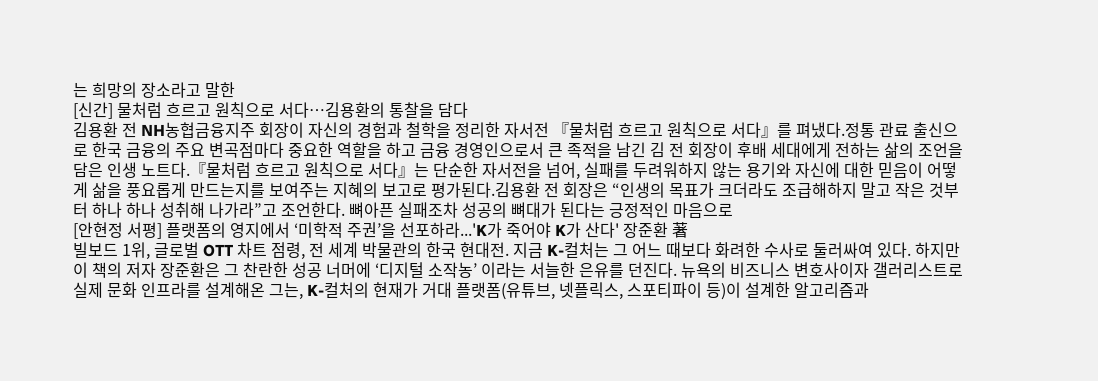는 희망의 장소라고 말한
[신간] 물처럼 흐르고 원칙으로 서다…김용환의 통찰을 담다
김용환 전 NH농협금융지주 회장이 자신의 경험과 철학을 정리한 자서전 『물처럼 흐르고 원칙으로 서다』를 펴냈다.정통 관료 출신으로 한국 금융의 주요 변곡점마다 중요한 역할을 하고 금융 경영인으로서 큰 족적을 남긴 김 전 회장이 후배 세대에게 전하는 삶의 조언을 담은 인생 노트다.『물처럼 흐르고 원칙으로 서다』는 단순한 자서전을 넘어, 실패를 두려워하지 않는 용기와 자신에 대한 믿음이 어떻게 삶을 풍요롭게 만드는지를 보여주는 지혜의 보고로 평가된다.김용환 전 회장은 “인생의 목표가 크더라도 조급해하지 말고 작은 것부터 하나 하나 성취해 나가라”고 조언한다. 뼈아픈 실패조차 성공의 뼈대가 된다는 긍정적인 마음으로
[안현정 서평] 플랫폼의 영지에서 ‘미학적 주권’을 선포하라...'K가 죽어야 K가 산다' 장준환 著
빌보드 1위, 글로벌 OTT 차트 점령, 전 세계 박물관의 한국 현대전. 지금 K-컬처는 그 어느 때보다 화려한 수사로 둘러싸여 있다. 하지만 이 책의 저자 장준환은 그 찬란한 성공 너머에 ‘디지털 소작농’ 이라는 서늘한 은유를 던진다. 뉴욕의 비즈니스 변호사이자 갤러리스트로 실제 문화 인프라를 설계해온 그는, K-컬처의 현재가 거대 플랫폼(유튜브, 넷플릭스, 스포티파이 등)이 설계한 알고리즘과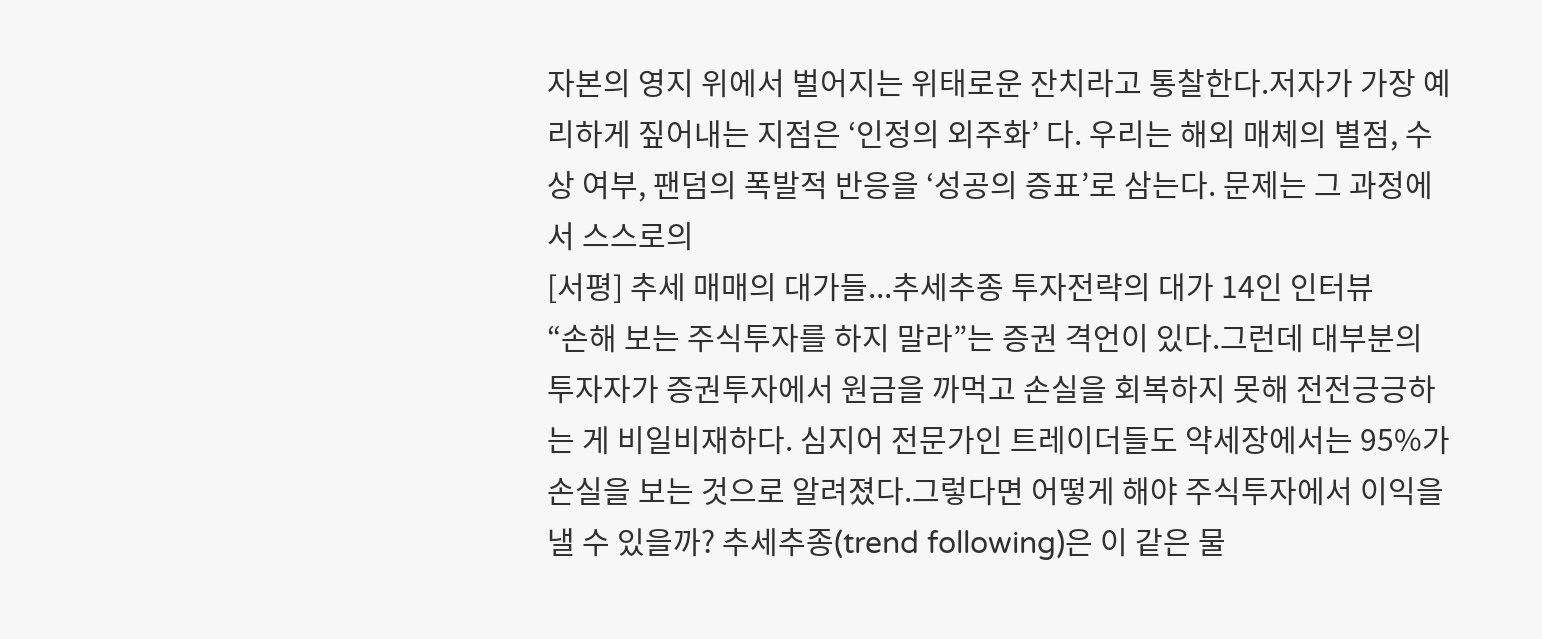자본의 영지 위에서 벌어지는 위태로운 잔치라고 통찰한다.저자가 가장 예리하게 짚어내는 지점은 ‘인정의 외주화’ 다. 우리는 해외 매체의 별점, 수상 여부, 팬덤의 폭발적 반응을 ‘성공의 증표’로 삼는다. 문제는 그 과정에서 스스로의
[서평] 추세 매매의 대가들...추세추종 투자전략의 대가 14인 인터뷰
“손해 보는 주식투자를 하지 말라”는 증권 격언이 있다.그런데 대부분의 투자자가 증권투자에서 원금을 까먹고 손실을 회복하지 못해 전전긍긍하는 게 비일비재하다. 심지어 전문가인 트레이더들도 약세장에서는 95%가 손실을 보는 것으로 알려졌다.그렇다면 어떻게 해야 주식투자에서 이익을 낼 수 있을까? 추세추종(trend following)은 이 같은 물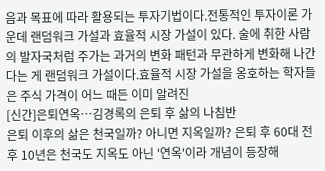음과 목표에 따라 활용되는 투자기법이다.전통적인 투자이론 가운데 랜덤워크 가설과 효율적 시장 가설이 있다. 술에 취한 사람의 발자국처럼 주가는 과거의 변화 패턴과 무관하게 변화해 나간다는 게 랜덤워크 가설이다.효율적 시장 가설을 옹호하는 학자들은 주식 가격이 어느 때든 이미 알려진
[신간]은퇴연옥…김경록의 은퇴 후 삶의 나침반
은퇴 이후의 삶은 천국일까? 아니면 지옥일까? 은퇴 후 60대 전후 10년은 천국도 지옥도 아닌 '연옥'이라 개념이 등장해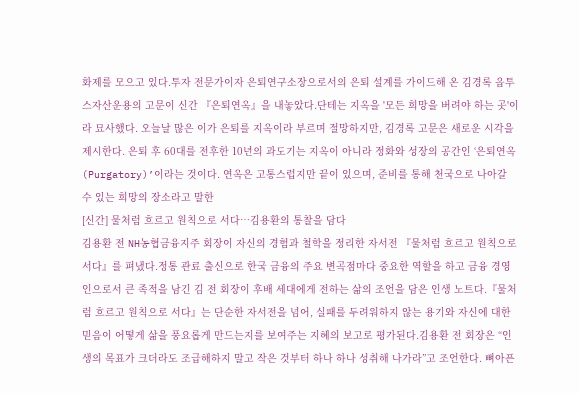화제를 모으고 있다.투자 전문가이자 은퇴연구소장으로서의 은퇴 설계를 가이드해 온 김경록 옵투스자산운용의 고문이 신간 『은퇴연옥』을 내놓았다.단테는 지옥을 '모든 희망을 버려야 하는 곳'이라 묘사했다. 오늘날 많은 이가 은퇴를 지옥이라 부르며 절망하지만, 김경록 고문은 새로운 시각을 제시한다. 은퇴 후 60대를 전후한 10년의 과도기는 지옥이 아니라 정화와 성장의 공간인 ‘은퇴연옥(Purgatory)’이라는 것이다. 연옥은 고통스럽지만 끝이 있으며, 준비를 통해 천국으로 나아갈 수 있는 희망의 장소라고 말한
[신간] 물처럼 흐르고 원칙으로 서다…김용환의 통찰을 담다
김용환 전 NH농협금융지주 회장이 자신의 경험과 철학을 정리한 자서전 『물처럼 흐르고 원칙으로 서다』를 펴냈다.정통 관료 출신으로 한국 금융의 주요 변곡점마다 중요한 역할을 하고 금융 경영인으로서 큰 족적을 남긴 김 전 회장이 후배 세대에게 전하는 삶의 조언을 담은 인생 노트다.『물처럼 흐르고 원칙으로 서다』는 단순한 자서전을 넘어, 실패를 두려워하지 않는 용기와 자신에 대한 믿음이 어떻게 삶을 풍요롭게 만드는지를 보여주는 지혜의 보고로 평가된다.김용환 전 회장은 “인생의 목표가 크더라도 조급해하지 말고 작은 것부터 하나 하나 성취해 나가라”고 조언한다. 뼈아픈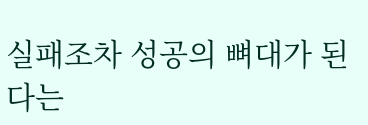실패조차 성공의 뼈대가 된다는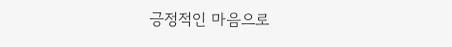긍정적인 마음으로